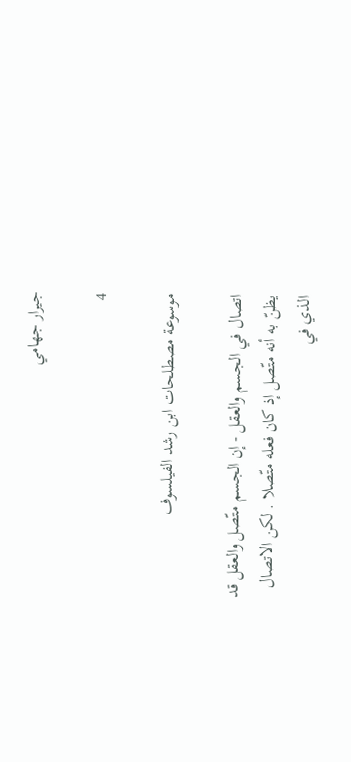جيرار جهامي

4

موسوعة مصطلحات ابن رشد الفيلسوف

اتصال في الجسم والعقل - إن الجسم متّصل والعقل قد يظنّ به أنه متّصل إذ كان فعله متّصلا . لكن الاتصال الذي في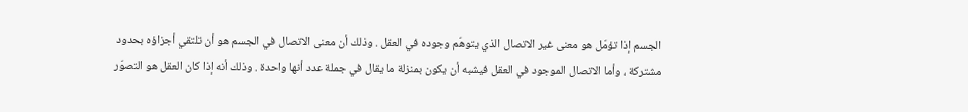الجسم إذا تؤمّل هو معنى غير الاتصال الذي يتوهّم وجوده في العقل . وذلك أن معنى الاتصال في الجسم هو أن تلتقي أجزاؤه بحدود مشتركة ، وأما الاتصال الموجود في العقل فيشبه أن يكون بمنزلة ما يقال في جملة عدد أنها واحدة . وذلك أنه إذا كان العقل هو التصوّر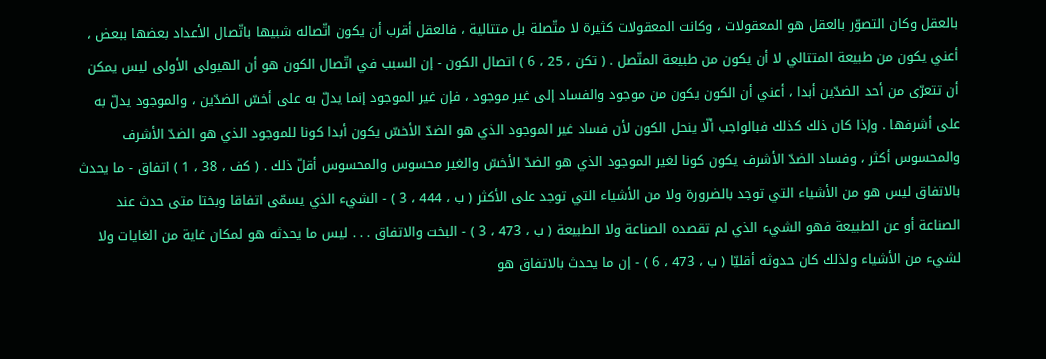بالعقل وكان التصوّر بالعقل هو المعقولات ، وكانت المعقولات كثيرة لا متّصلة بل متتالية ، فالعقل أقرب أن يكون اتّصاله شبيها باتّصال الأعداد بعضها ببعض ، أعني يكون من طبيعة المتتالي لا أن يكون من طبيعة المتّصل . ( تكن ، 25 ، 6 ) اتصال الكون - إن السبب في اتّصال الكون هو أن الهيولى الأولى ليس يمكن أن تتعرّى من أحد الضدّين أبدا ، أعني أن الكون يكون من موجود والفساد إلى غير موجود ، فإن غير الموجود إنما يدلّ به على أخسّ الضدّين ، والموجود يدلّ به على أشرفها . وإذا كان ذلك كذلك فبالواجب ألّا ينحل الكون لأن فساد غير الموجود الذي هو الضدّ الأخسّ يكون أبدا كونا للموجود الذي هو الضدّ الأشرف والمحسوس أكثر ، وفساد الضدّ الأشرف يكون كونا لغير الموجود الذي هو الضدّ الأخسّ والغير محسوس والمحسوس أقلّ ذلك . ( كف ، 38 ، 1 ) اتفاق - ما يحدث بالاتفاق ليس هو من الأشياء التي توجد بالضرورة ولا من الأشياء التي توجد على الأكثر ( ب ، 444 ، 3 ) - الشيء الذي يسمّى اتفاقا وبختا متى حدث عند الصناعة أو عن الطبيعة فهو الشيء الذي لم تقصده الصناعة ولا الطبيعة ( ب ، 473 ، 3 ) - البخت والاتفاق . . . ليس ما يحدثه هو لمكان غاية من الغايات ولا لشيء من الأشياء ولذلك كان حدوثه أقليّا ( ب ، 473 ، 6 ) - إن ما يحدث بالاتفاق هو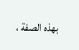بهذه الصفة ،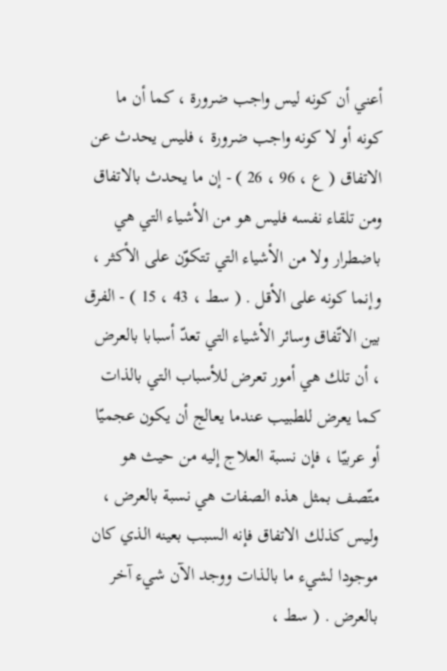أعني أن كونه ليس واجب ضرورة ، كما أن ما كونه أو لا كونه واجب ضرورة ، فليس يحدث عن الاتفاق ( ع ، 96 ، 26 ) - إن ما يحدث بالاتفاق ومن تلقاء نفسه فليس هو من الأشياء التي هي باضطرار ولا من الأشياء التي تتكوّن على الأكثر ، وإنما كونه على الأقل . ( سط ، 43 ، 15 ) - الفرق بين الاتّفاق وسائر الأشياء التي تعدّ أسبابا بالعرض ، أن تلك هي أمور تعرض للأسباب التي بالذات كما يعرض للطبيب عندما يعالج أن يكون عجميّا أو عربيّا ، فإن نسبة العلاج إليه من حيث هو متّصف بمثل هذه الصفات هي نسبة بالعرض ، وليس كذلك الاتفاق فإنه السبب بعينه الذي كان موجودا لشيء ما بالذات ووجد الآن شيء آخر بالعرض . ( سط ،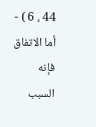44 ، 6 ) - أما الاتفاق فإنه السبب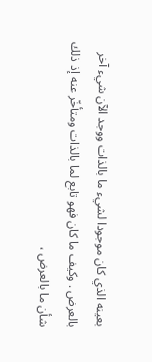بعينه الذي كان موجودا لشيء ما بالذات ووجد الآن شيء آخر بالعرض . وكيف ما كان فهو تابع لما بالذات ومتأخّر عنه إذ ذلك شأن ما بالعرض ،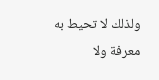ولذلك لا تحيط به معرفة ولا